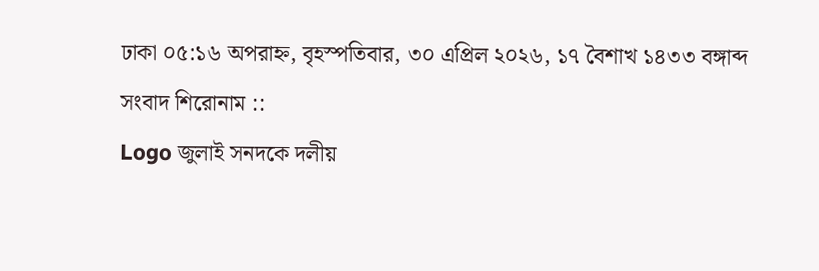ঢাকা ০৫:১৬ অপরাহ্ন, বৃহস্পতিবার, ৩০ এপ্রিল ২০২৬, ১৭ বৈশাখ ১৪৩৩ বঙ্গাব্দ
সংবাদ শিরোনাম ::
Logo জুলাই সনদকে দলীয়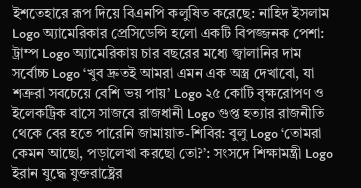ইশতেহারে রূপ দিয়ে বিএনপি কলুষিত করেছে: নাহিদ ইসলাম Logo অ্যামেরিকার প্রেসিডেন্সি হলো একটি বিপজ্জনক পেশা: ট্রাম্প Logo অ্যামেরিকায় চার বছরের মধ্যে জ্বালানির দাম সর্বোচ্চ Logo ‘খুব দ্রুতই আমরা এমন এক অস্ত্র দেখাবো, যা শত্রুরা সবচেয়ে বেশি ভয় পায়’ Logo ২৫ কোটি বৃক্ষরোপণ ও ইলেকট্রিক বাসে সাজবে রাজধানী Logo গুপ্ত হত্যার রাজনীতি থেকে বের হতে পারেনি জামায়াত-শিবির: বুলু Logo ‘তোমরা কেমন আছো, পড়ালেখা করছো তো?’: সংসদে শিক্ষামন্ত্রী Logo ইরান যুদ্ধে যুক্তরাষ্ট্রের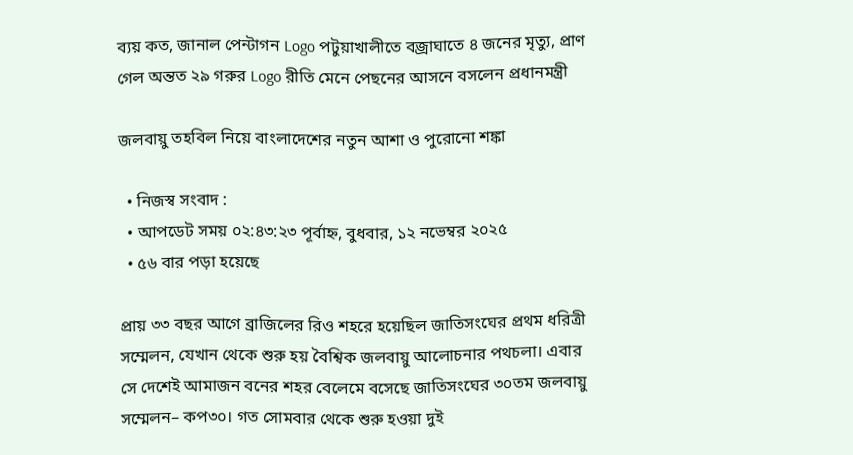ব্যয় কত, জানাল পেন্টাগন Logo পটুয়াখালীতে বজ্রাঘাতে ৪ জনের মৃত্যু, প্রাণ গেল অন্তত ২৯ গরুর Logo রীতি মেনে পেছনের আসনে বসলেন প্রধানমন্ত্রী

জলবায়ু তহবিল নিয়ে বাংলাদেশের নতুন আশা ও পুরোনো শঙ্কা

  • নিজস্ব সংবাদ :
  • আপডেট সময় ০২:৪৩:২৩ পূর্বাহ্ন, বুধবার, ১২ নভেম্বর ২০২৫
  • ৫৬ বার পড়া হয়েছে

প্রায় ৩৩ বছর আগে ব্রাজিলের রিও শহরে হয়েছিল জাতিসংঘের প্রথম ধরিত্রী সম্মেলন, যেখান থেকে শুরু হয় বৈশ্বিক জলবায়ু আলোচনার পথচলা। এবার সে দেশেই আমাজন বনের শহর বেলেমে বসেছে জাতিসংঘের ৩০তম জলবায়ু সম্মেলন– কপ৩০। গত সোমবার থেকে শুরু হওয়া দুই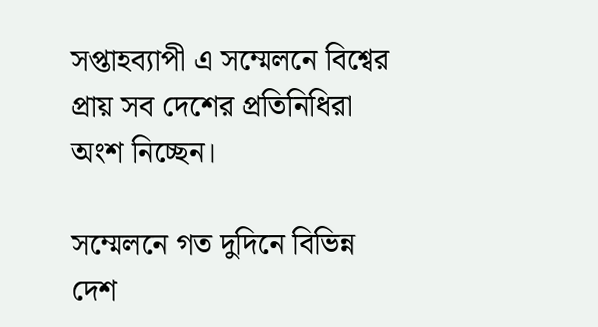সপ্তাহব্যাপী এ সম্মেলনে বিশ্বের প্রায় সব দেশের প্রতিনিধিরা অংশ নিচ্ছেন।

সম্মেলনে গত দুদিনে বিভিন্ন দেশ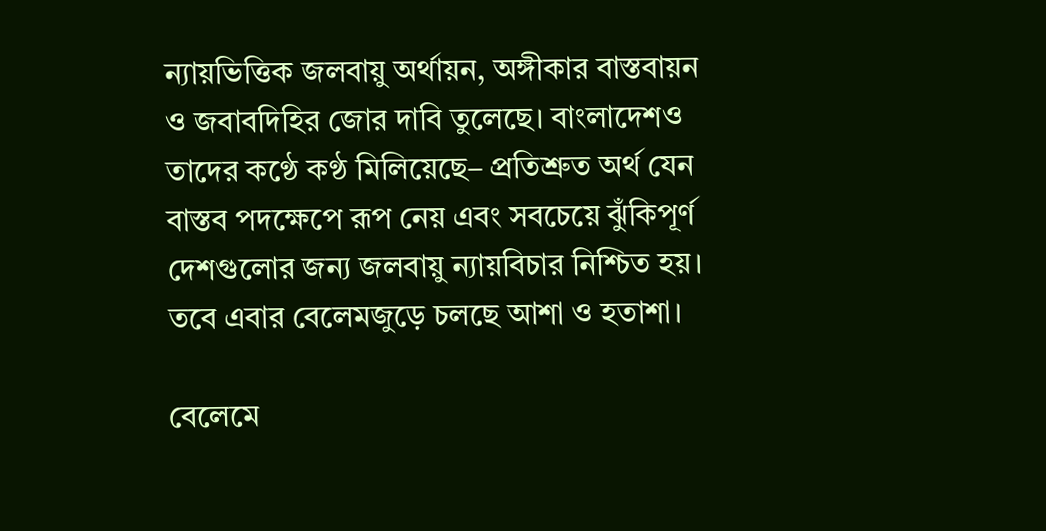ন্যায়ভিত্তিক জলবায়ু অর্থায়ন, অঙ্গীকার বাস্তবায়ন ও জবাবদিহির জোর দাবি তুলেছে। বাংলাদেশও তাদের কণ্ঠে কণ্ঠ মিলিয়েছে– প্রতিশ্রুত অর্থ যেন বাস্তব পদক্ষেপে রূপ নেয় এবং সবচেয়ে ঝুঁকিপূর্ণ দেশগুলোর জন্য জলবায়ু ন্যায়বিচার নিশ্চিত হয়। তবে এবার বেলেমজুড়ে চলছে আশা ও হতাশা।

বেলেমে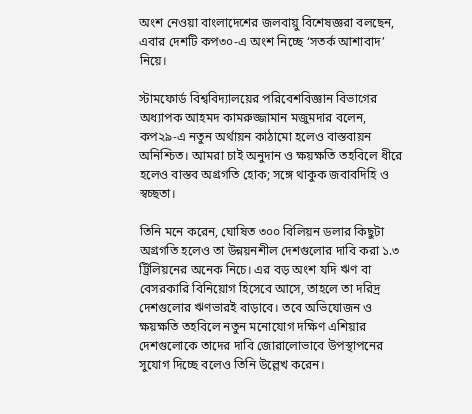অংশ নেওয়া বাংলাদেশের জলবায়ু বিশেষজ্ঞরা বলছেন, এবার দেশটি কপ৩০-এ অংশ নিচ্ছে ‘সতর্ক আশাবাদ’ নিয়ে।

স্টামফোর্ড বিশ্ববিদ্যালয়ের পরিবেশবিজ্ঞান বিভাগের অধ্যাপক আহমদ কামরুজ্জামান মজুমদার বলেন, কপ২৯-এ নতুন অর্থায়ন কাঠামো হলেও বাস্তবায়ন অনিশ্চিত। আমরা চাই অনুদান ও ক্ষয়ক্ষতি তহবিলে ধীরে হলেও বাস্তব অগ্রগতি হোক; সঙ্গে থাকুক জবাবদিহি ও স্বচ্ছতা।

তিনি মনে করেন, ঘোষিত ৩০০ বিলিয়ন ডলার কিছুটা অগ্রগতি হলেও তা উন্নয়নশীল দেশগুলোর দাবি করা ১.৩ ট্রিলিয়নের অনেক নিচে। এর বড় অংশ যদি ঋণ বা বেসরকারি বিনিয়োগ হিসেবে আসে, তাহলে তা দরিদ্র দেশগুলোর ঋণভারই বাড়াবে। তবে অভিযোজন ও ক্ষয়ক্ষতি তহবিলে নতুন মনোযোগ দক্ষিণ এশিয়ার দেশগুলোকে তাদের দাবি জোরালোভাবে উপস্থাপনের সুযোগ দিচ্ছে বলেও তিনি উল্লেখ করেন।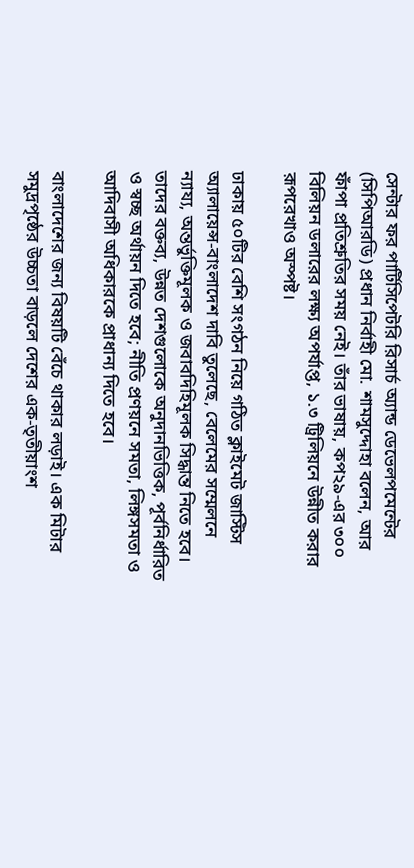সেন্টার ফর পার্টিসিপেটরি রিসার্চ অ্যান্ড ডেভেলপমেন্টের (সিপিআরডি) প্রধান নির্বাহী মো. শামসুদ্দোহা বলেন, আর ফাঁপা প্রতিশ্রুতির সময় নেই। তাঁর ভাষায়, কপ২৯-এর ৩০০ বিলিয়ন ডলারের লক্ষ্য অপর্যাপ্ত, ১.৩ ট্রিলিয়নে উন্নীত করার রূপরেখাও অস্পষ্ট।

ঢাকায় ৫০টির বেশি সংগঠন নিয়ে গঠিত ক্লাইমেট জাস্টিস অ্যালায়েন্স-বাংলাদেশ দাবি তুলেছে, বেলেমের সম্মেলনে ন্যায্য, অন্তর্ভুক্তিমূলক ও জবাবদিহিমূলক সিদ্ধান্ত নিতে হবে। তাদের বক্তব্য, উন্নত দেশগুলোকে অনুদানভিত্তিক, পূর্বনির্ধারিত ও স্বচ্ছ অর্থায়ন দিতে হবে; নীতি প্রণয়নে সমতা, লিঙ্গসমতা ও আদিবাসী অধিকারকে প্রাধান্য দিতে হবে।

বাংলাদেশের জন্য বিষয়টি বেঁচে থাকার লড়াই। এক মিটার সমুদ্রপৃষ্ঠের উচ্চতা বাড়লে দেশের এক-তৃতীয়াংশ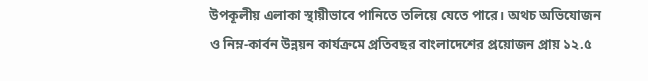উপকূলীয় এলাকা স্থায়ীভাবে পানিতে তলিয়ে যেতে পারে। অথচ অভিযোজন ও নিম্ন-কার্বন উন্নয়ন কার্যক্রমে প্রতিবছর বাংলাদেশের প্রয়োজন প্রায় ১২.৫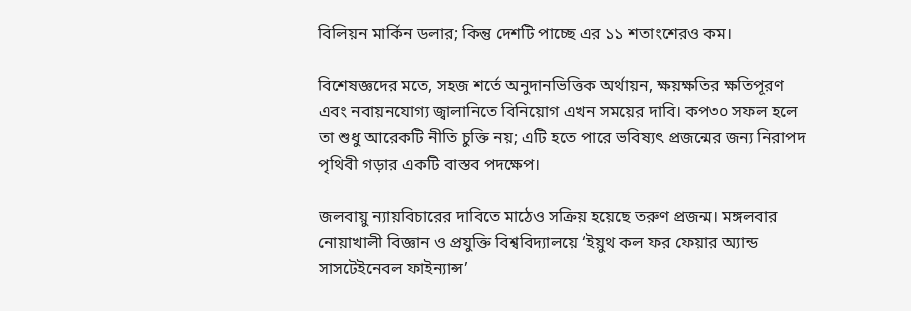বিলিয়ন মার্কিন ডলার; কিন্তু দেশটি পাচ্ছে এর ১১ শতাংশেরও কম।

বিশেষজ্ঞদের মতে, সহজ শর্তে অনুদানভিত্তিক অর্থায়ন, ক্ষয়ক্ষতির ক্ষতিপূরণ এবং নবায়নযোগ্য জ্বালানিতে বিনিয়োগ এখন সময়ের দাবি। কপ৩০ সফল হলে তা শুধু আরেকটি নীতি চুক্তি নয়; এটি হতে পারে ভবিষ্যৎ প্রজন্মের জন্য নিরাপদ পৃথিবী গড়ার একটি বাস্তব পদক্ষেপ।

জলবায়ু ন্যায়বিচারের দাবিতে মাঠেও সক্রিয় হয়েছে তরুণ প্রজন্ম। মঙ্গলবার নোয়াখালী বিজ্ঞান ও প্রযুক্তি বিশ্ববিদ্যালয়ে ‘ইয়ুথ কল ফর ফেয়ার অ্যান্ড সাসটেইনেবল ফাইন্যান্স’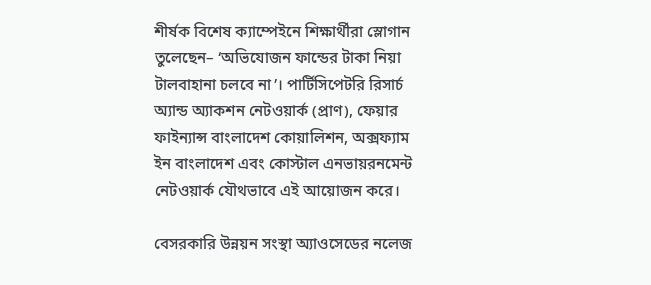শীর্ষক বিশেষ ক্যাম্পেইনে শিক্ষার্থীরা স্লোগান তুলেছেন– ‘অভিযোজন ফান্ডের টাকা নিয়া টালবাহানা চলবে না’। পার্টিসিপেটরি রিসার্চ অ্যান্ড অ্যাকশন নেটওয়ার্ক (প্রাণ), ফেয়ার ফাইন্যান্স বাংলাদেশ কোয়ালিশন, অক্সফ্যাম ইন বাংলাদেশ এবং কোস্টাল এনভায়রনমেন্ট নেটওয়ার্ক যৌথভাবে এই আয়োজন করে।

বেসরকারি উন্নয়ন সংস্থা অ্যাওসেডের নলেজ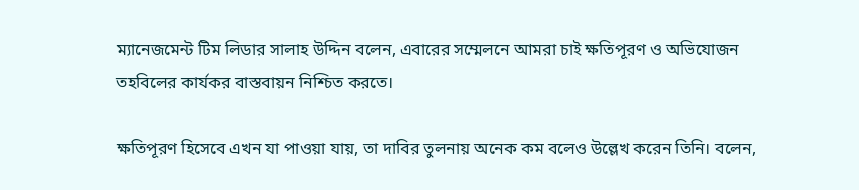ম্যানেজমেন্ট টিম লিডার সালাহ উদ্দিন বলেন, এবারের সম্মেলনে আমরা চাই ক্ষতিপূরণ ও অভিযোজন তহবিলের কার্যকর বাস্তবায়ন নিশ্চিত করতে।

ক্ষতিপূরণ হিসেবে এখন যা পাওয়া যায়, তা দাবির তুলনায় অনেক কম বলেও উল্লেখ করেন তিনি। বলেন,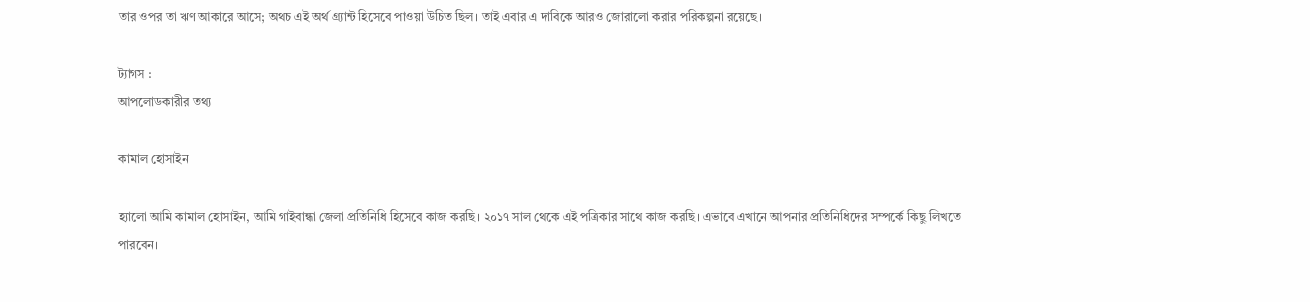তার ওপর তা ঋণ আকারে আসে; অথচ এই অর্থ গ্র্যান্ট হিসেবে পাওয়া উচিত ছিল। তাই এবার এ দাবিকে আরও জোরালো করার পরিকল্পনা রয়েছে।

ট্যাগস :
আপলোডকারীর তথ্য

কামাল হোসাইন

হ্যালো আমি কামাল হোসাইন, আমি গাইবান্ধা জেলা প্রতিনিধি হিসেবে কাজ করছি। ২০১৭ সাল থেকে এই পত্রিকার সাথে কাজ করছি। এভাবে এখানে আপনার প্রতিনিধিদের সম্পর্কে কিছু লিখতে পারবেন।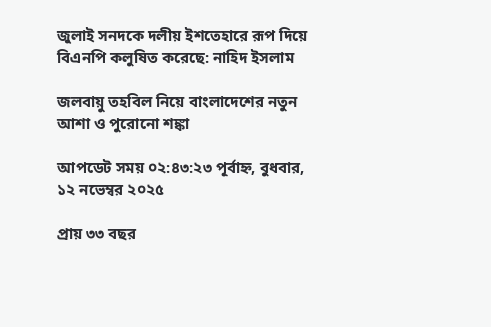জুলাই সনদকে দলীয় ইশতেহারে রূপ দিয়ে বিএনপি কলুষিত করেছে: নাহিদ ইসলাম

জলবায়ু তহবিল নিয়ে বাংলাদেশের নতুন আশা ও পুরোনো শঙ্কা

আপডেট সময় ০২:৪৩:২৩ পূর্বাহ্ন, বুধবার, ১২ নভেম্বর ২০২৫

প্রায় ৩৩ বছর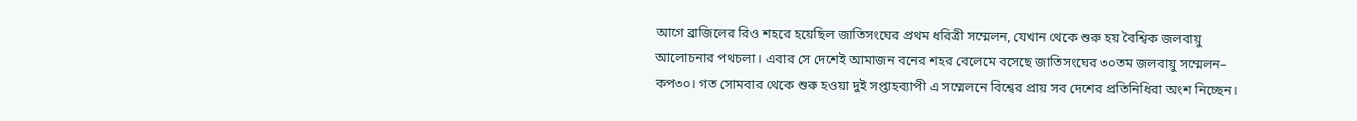আগে ব্রাজিলের রিও শহরে হয়েছিল জাতিসংঘের প্রথম ধরিত্রী সম্মেলন, যেখান থেকে শুরু হয় বৈশ্বিক জলবায়ু আলোচনার পথচলা। এবার সে দেশেই আমাজন বনের শহর বেলেমে বসেছে জাতিসংঘের ৩০তম জলবায়ু সম্মেলন– কপ৩০। গত সোমবার থেকে শুরু হওয়া দুই সপ্তাহব্যাপী এ সম্মেলনে বিশ্বের প্রায় সব দেশের প্রতিনিধিরা অংশ নিচ্ছেন।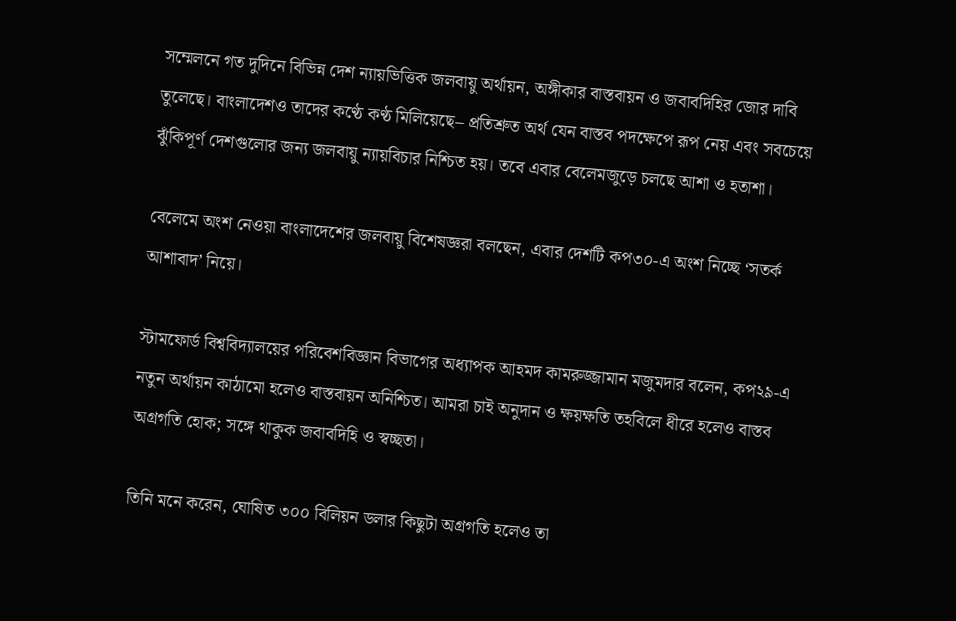সম্মেলনে গত দুদিনে বিভিন্ন দেশ ন্যায়ভিত্তিক জলবায়ু অর্থায়ন, অঙ্গীকার বাস্তবায়ন ও জবাবদিহির জোর দাবি তুলেছে। বাংলাদেশও তাদের কণ্ঠে কণ্ঠ মিলিয়েছে– প্রতিশ্রুত অর্থ যেন বাস্তব পদক্ষেপে রূপ নেয় এবং সবচেয়ে ঝুঁকিপূর্ণ দেশগুলোর জন্য জলবায়ু ন্যায়বিচার নিশ্চিত হয়। তবে এবার বেলেমজুড়ে চলছে আশা ও হতাশা।

বেলেমে অংশ নেওয়া বাংলাদেশের জলবায়ু বিশেষজ্ঞরা বলছেন, এবার দেশটি কপ৩০-এ অংশ নিচ্ছে ‘সতর্ক আশাবাদ’ নিয়ে।

স্টামফোর্ড বিশ্ববিদ্যালয়ের পরিবেশবিজ্ঞান বিভাগের অধ্যাপক আহমদ কামরুজ্জামান মজুমদার বলেন, কপ২৯-এ নতুন অর্থায়ন কাঠামো হলেও বাস্তবায়ন অনিশ্চিত। আমরা চাই অনুদান ও ক্ষয়ক্ষতি তহবিলে ধীরে হলেও বাস্তব অগ্রগতি হোক; সঙ্গে থাকুক জবাবদিহি ও স্বচ্ছতা।

তিনি মনে করেন, ঘোষিত ৩০০ বিলিয়ন ডলার কিছুটা অগ্রগতি হলেও তা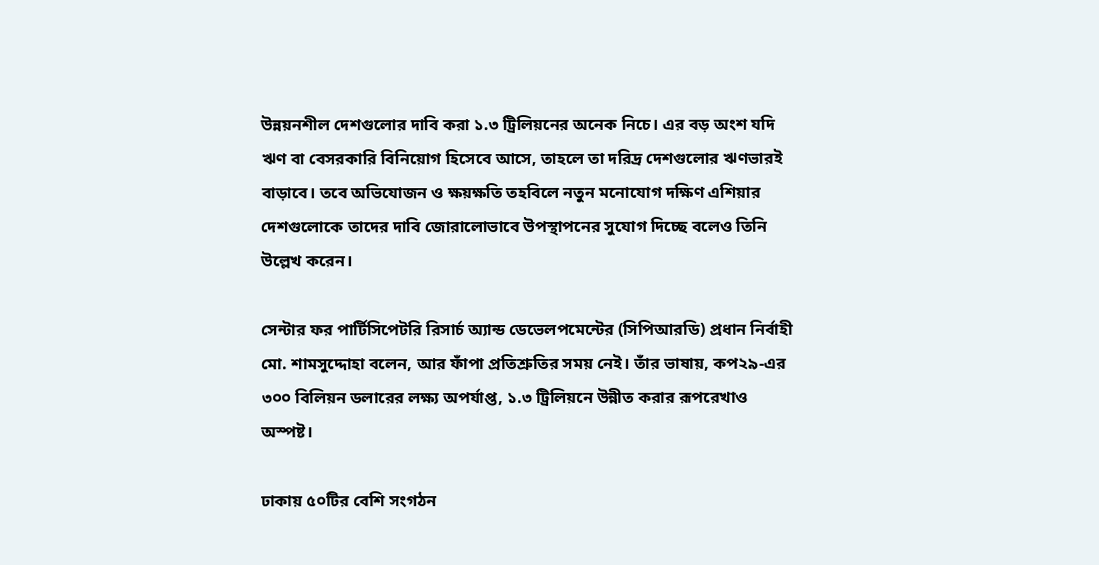উন্নয়নশীল দেশগুলোর দাবি করা ১.৩ ট্রিলিয়নের অনেক নিচে। এর বড় অংশ যদি ঋণ বা বেসরকারি বিনিয়োগ হিসেবে আসে, তাহলে তা দরিদ্র দেশগুলোর ঋণভারই বাড়াবে। তবে অভিযোজন ও ক্ষয়ক্ষতি তহবিলে নতুন মনোযোগ দক্ষিণ এশিয়ার দেশগুলোকে তাদের দাবি জোরালোভাবে উপস্থাপনের সুযোগ দিচ্ছে বলেও তিনি উল্লেখ করেন।

সেন্টার ফর পার্টিসিপেটরি রিসার্চ অ্যান্ড ডেভেলপমেন্টের (সিপিআরডি) প্রধান নির্বাহী মো. শামসুদ্দোহা বলেন, আর ফাঁপা প্রতিশ্রুতির সময় নেই। তাঁর ভাষায়, কপ২৯-এর ৩০০ বিলিয়ন ডলারের লক্ষ্য অপর্যাপ্ত, ১.৩ ট্রিলিয়নে উন্নীত করার রূপরেখাও অস্পষ্ট।

ঢাকায় ৫০টির বেশি সংগঠন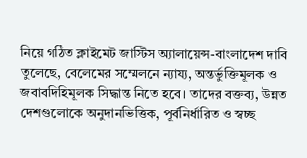নিয়ে গঠিত ক্লাইমেট জাস্টিস অ্যালায়েন্স-বাংলাদেশ দাবি তুলেছে, বেলেমের সম্মেলনে ন্যায্য, অন্তর্ভুক্তিমূলক ও জবাবদিহিমূলক সিদ্ধান্ত নিতে হবে। তাদের বক্তব্য, উন্নত দেশগুলোকে অনুদানভিত্তিক, পূর্বনির্ধারিত ও স্বচ্ছ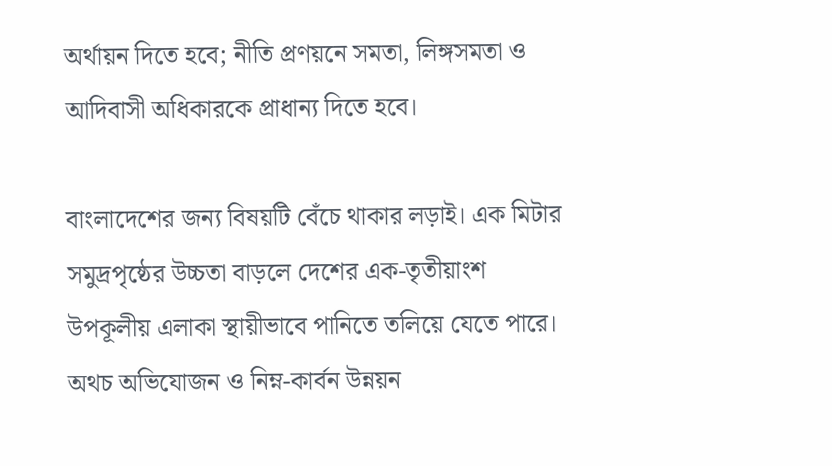অর্থায়ন দিতে হবে; নীতি প্রণয়নে সমতা, লিঙ্গসমতা ও আদিবাসী অধিকারকে প্রাধান্য দিতে হবে।

বাংলাদেশের জন্য বিষয়টি বেঁচে থাকার লড়াই। এক মিটার সমুদ্রপৃষ্ঠের উচ্চতা বাড়লে দেশের এক-তৃতীয়াংশ উপকূলীয় এলাকা স্থায়ীভাবে পানিতে তলিয়ে যেতে পারে। অথচ অভিযোজন ও নিম্ন-কার্বন উন্নয়ন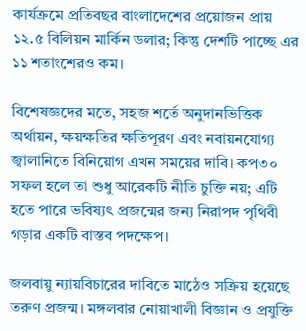কার্যক্রমে প্রতিবছর বাংলাদেশের প্রয়োজন প্রায় ১২.৫ বিলিয়ন মার্কিন ডলার; কিন্তু দেশটি পাচ্ছে এর ১১ শতাংশেরও কম।

বিশেষজ্ঞদের মতে, সহজ শর্তে অনুদানভিত্তিক অর্থায়ন, ক্ষয়ক্ষতির ক্ষতিপূরণ এবং নবায়নযোগ্য জ্বালানিতে বিনিয়োগ এখন সময়ের দাবি। কপ৩০ সফল হলে তা শুধু আরেকটি নীতি চুক্তি নয়; এটি হতে পারে ভবিষ্যৎ প্রজন্মের জন্য নিরাপদ পৃথিবী গড়ার একটি বাস্তব পদক্ষেপ।

জলবায়ু ন্যায়বিচারের দাবিতে মাঠেও সক্রিয় হয়েছে তরুণ প্রজন্ম। মঙ্গলবার নোয়াখালী বিজ্ঞান ও প্রযুক্তি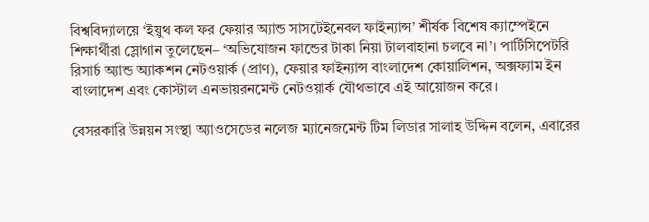বিশ্ববিদ্যালয়ে ‘ইয়ুথ কল ফর ফেয়ার অ্যান্ড সাসটেইনেবল ফাইন্যান্স’ শীর্ষক বিশেষ ক্যাম্পেইনে শিক্ষার্থীরা স্লোগান তুলেছেন– ‘অভিযোজন ফান্ডের টাকা নিয়া টালবাহানা চলবে না’। পার্টিসিপেটরি রিসার্চ অ্যান্ড অ্যাকশন নেটওয়ার্ক (প্রাণ), ফেয়ার ফাইন্যান্স বাংলাদেশ কোয়ালিশন, অক্সফ্যাম ইন বাংলাদেশ এবং কোস্টাল এনভায়রনমেন্ট নেটওয়ার্ক যৌথভাবে এই আয়োজন করে।

বেসরকারি উন্নয়ন সংস্থা অ্যাওসেডের নলেজ ম্যানেজমেন্ট টিম লিডার সালাহ উদ্দিন বলেন, এবারের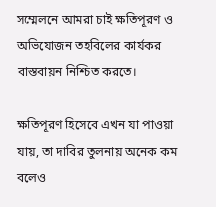সম্মেলনে আমরা চাই ক্ষতিপূরণ ও অভিযোজন তহবিলের কার্যকর বাস্তবায়ন নিশ্চিত করতে।

ক্ষতিপূরণ হিসেবে এখন যা পাওয়া যায়, তা দাবির তুলনায় অনেক কম বলেও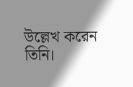উল্লেখ করেন তিনি।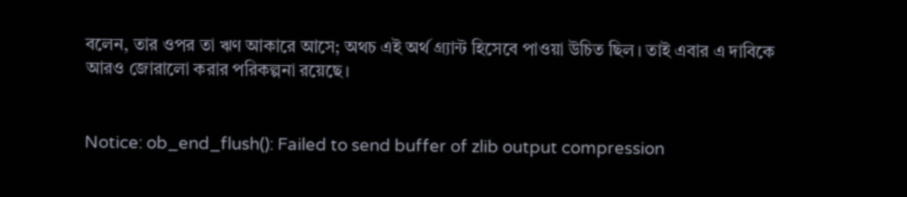বলেন, তার ওপর তা ঋণ আকারে আসে; অথচ এই অর্থ গ্র্যান্ট হিসেবে পাওয়া উচিত ছিল। তাই এবার এ দাবিকে আরও জোরালো করার পরিকল্পনা রয়েছে।


Notice: ob_end_flush(): Failed to send buffer of zlib output compression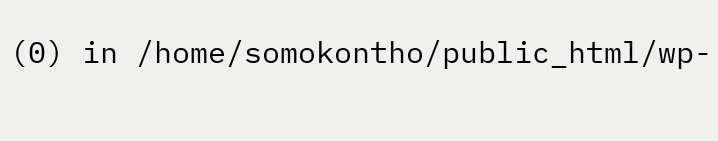(0) in /home/somokontho/public_html/wp-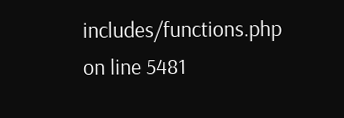includes/functions.php on line 5481